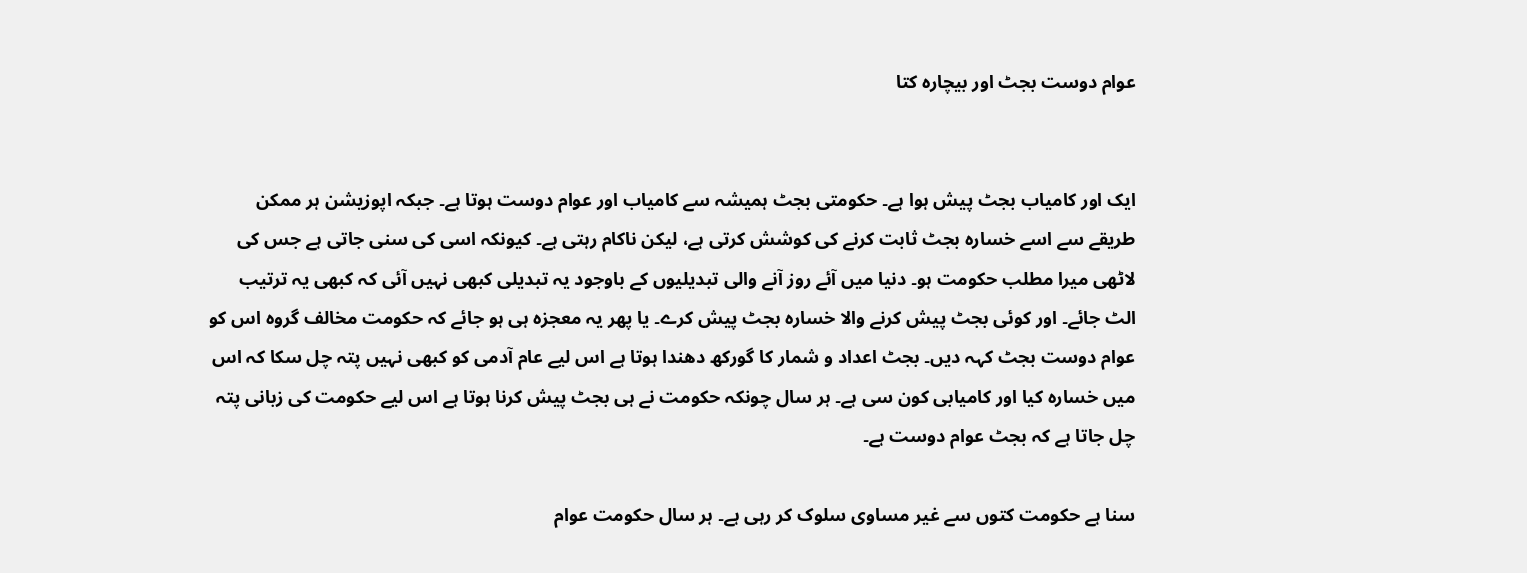عوام دوست بجٹ اور بیچارہ کتا


ایک اور کامیاب بجٹ پیش ہوا ہے۔ حکومتی بجٹ ہمیشہ سے کامیاب اور عوام دوست ہوتا ہے۔ جبکہ اپوزیشن ہر ممکن طریقے سے اسے خسارہ بجٹ ثابت کرنے کی کوشش کرتی ہے، لیکن ناکام رہتی ہے۔ کیونکہ اسی کی سنی جاتی ہے جس کی لاٹھی میرا مطلب حکومت ہو۔ دنیا میں آئے روز آنے والی تبدیلیوں کے باوجود یہ تبدیلی کبھی نہیں آئی کہ کبھی یہ ترتیب الٹ جائے۔ اور کوئی بجٹ پیش کرنے والا خسارہ بجٹ پیش کرے۔ یا پھر یہ معجزہ ہی ہو جائے کہ حکومت مخالف گروہ اس کو عوام دوست بجٹ کہہ دیں۔ بجٹ اعداد و شمار کا گورکھ دھندا ہوتا ہے اس لیے عام آدمی کو کبھی نہیں پتہ چل سکا کہ اس میں خسارہ کیا اور کامیابی کون سی ہے۔ ہر سال چونکہ حکومت نے ہی بجٹ پیش کرنا ہوتا ہے اس لیے حکومت کی زبانی پتہ چل جاتا ہے کہ بجٹ عوام دوست ہے۔

سنا ہے حکومت کتوں سے غیر مساوی سلوک کر رہی ہے۔ ہر سال حکومت عوام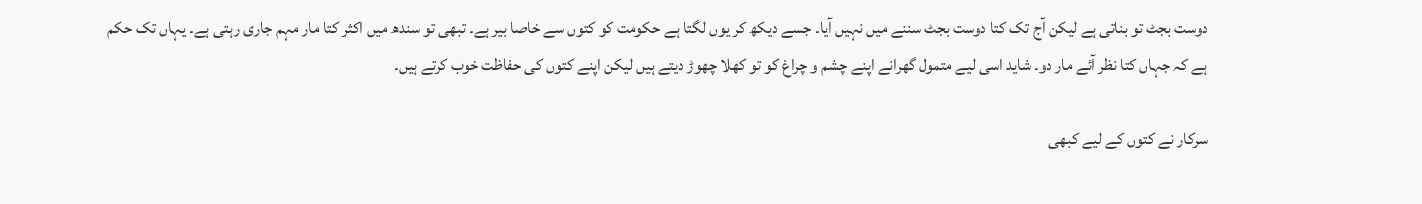دوست بجٹ تو بناتی ہے لیکن آج تک کتا دوست بجٹ سننے میں نہیں آیا۔ جسے دیکھ کر یوں لگتا ہے حکومت کو کتوں سے خاصا بیر ہے۔ تبھی تو سندھ میں اکثر کتا مار مہم جاری رہتی ہے۔ یہاں تک حکم ہے کہ جہاں کتا نظر آئے مار دو۔ شاید اسی لیے متمول گھرانے اپنے چشم و چراغ کو تو کھلا چھوڑ دیتے ہیں لیکن اپنے کتوں کی حفاظت خوب کرتے ہیں۔

سرکار نے کتوں کے لیے کبھی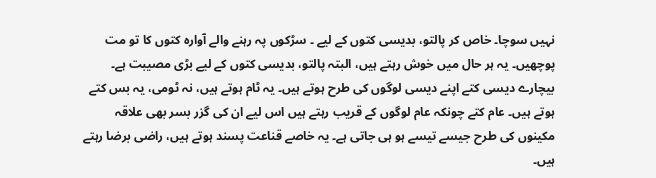نہیں سوچا۔ خاص کر پالتو، بدیسی کتوں کے لیے ۔ سڑکوں پہ رہنے والے آوارہ کتوں کا تو مت پوچھیں۔ یہ ہر حال میں خوش رہتے ہیں، البتہ پالتو، بدیسی کتوں کے لیے بڑی مصیبت ہے۔ بیچارے دیسی کتے اپنے دیسی لوگوں کی طرح ہوتے ہیں۔ یہ ٹام ہوتے ہیں، نہ ٹومی، یہ بس کتے ہوتے ہیں۔ عام کتے چونکہ عام لوگوں کے قریب رہتے ہیں اس لیے ان کی گزر بسر بھی علاقہ مکینوں کی طرح جیسے تیسے ہو ہی جاتی ہے۔ یہ خاصے قناعت پسند ہوتے ہیں، راضی برضا رہتے ہیں۔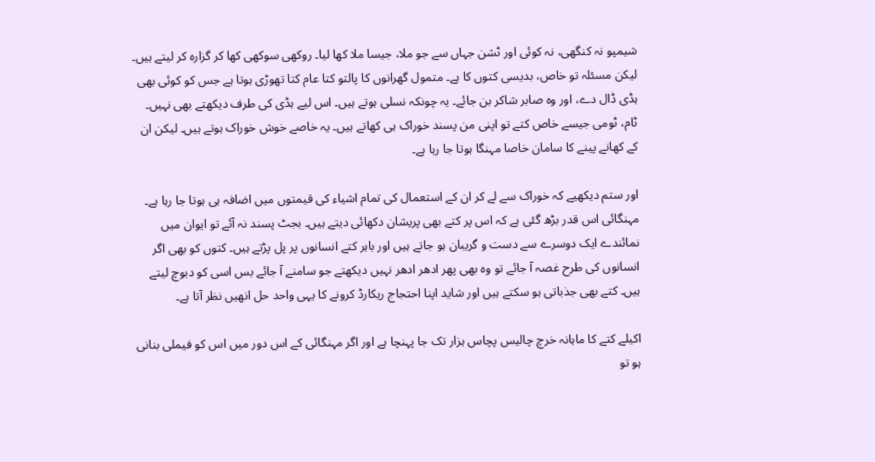شیمپو نہ کنگھی، نہ کوئی اور ٹشن جہاں سے جو ملا، جیسا ملا کھا لیا۔ روکھی سوکھی کھا کر گزارہ کر لیتے ہیں۔ لیکن مسئلہ تو خاص، بدیسی کتوں کا ہے۔ متمول گھرانوں کا پالتو کتا عام کتا تھوڑی ہوتا ہے جس کو کوئی بھی ہڈی ڈال دے، اور وہ صابر شاکر بن جائے۔ یہ چونکہ نسلی ہوتے ہیں۔ اس لیے ہڈی کی طرف دیکھتے بھی نہیں۔ ٹام، ٹومی جیسے خاص کتے تو اپنی من پسند خوراک ہی کھاتے ہیں۔ یہ خاصے خوش خوراک ہوتے ہیں۔ لیکن ان کے کھانے پینے کا سامان خاصا مہنگا ہوتا جا رہا ہے۔

اور ستم دیکھیے کہ خوراک سے لے کر ان کے استعمال کی تمام اشیاء کی قیمتوں میں اضافہ ہی ہوتا جا رہا ہے۔ مہنگائی اس قدر بڑھ گئی ہے کہ اس پر کتے بھی پریشان دکھائی دیتے ہیں۔ بجٹ پسند نہ آئے تو ایوان میں نمائندے ایک دوسرے سے دست و گریبان ہو جاتے ہیں اور باہر کتے انسانوں پر پل پڑتے ہیں۔ کتوں کو بھی اگر انسانوں کی طرح غصہ آ جائے تو وہ بھی پھر ادھر ادھر نہیں دیکھتے جو سامنے آ جائے بس اسی کو دبوچ لیتے ہیں۔ کتے بھی جذباتی ہو سکتے ہیں اور شاید اپنا احتجاج ریکارڈ کرونے کا یہی واحد حل انھیں نظر آتا ہے۔

اکیلے کتے کا ماہانہ خرچ چالیس پچاس ہزار تک جا پہنچا ہے اور اگر مہنگائی کے اس دور میں اس کو فیملی بنانی ہو تو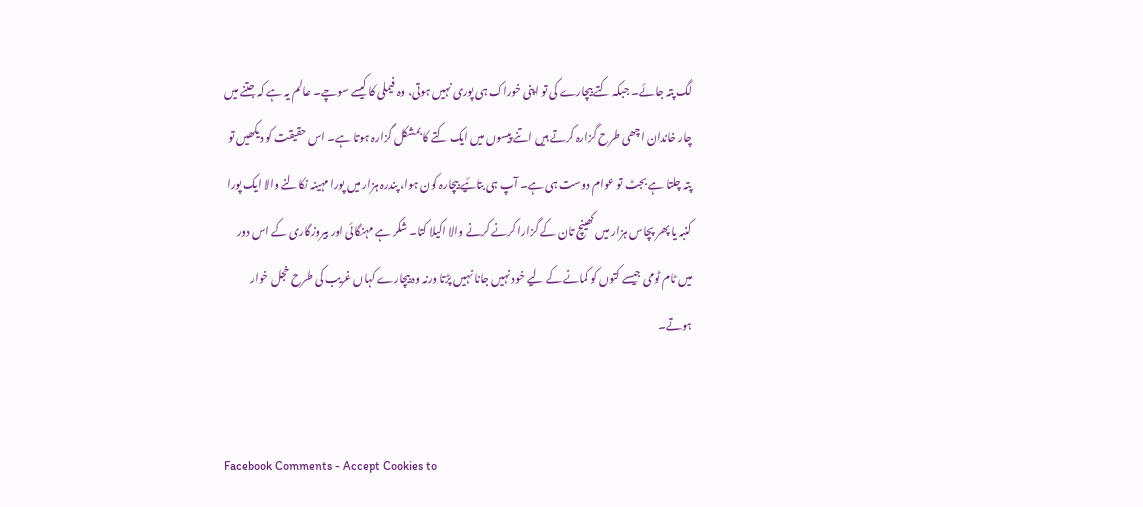لگ پتہ جائے۔ جبکہ کتے بیچارے کی تو اپنی خوراک ہی پوری نہیں ہوتی، وہ فیملی کا کیسے سوچے۔ عالم یہ ہے کہ جتنے میں چار خاندان اچھی طرح گزارہ کرتے ہیں اتنے پیسوں میں ایک کتے کا بمشکل گزارہ ہوتا ہے۔ اس حقیقت کو دیکھیں تو پتہ چلتا ہے بجٹ تو عوام دوست ہی ہے۔ آپ ہی بتائیے بیچارہ کون ہوا، پندرہ ہزار میں پورا مہینہ نکالنے والا ایک پورا کنبہ یا پھر پچاس ہزار میں کھینچ تان کے گزارا کرنے کرنے والا اکیلا کتا۔ شکر ہے مہنگائی اور بیروزگاری کے اس دور میں ٹام ٹومی جیسے کتوں کو کمانے کے لیے خود نہیں جانا نہیں پڑتا ورنہ وہ بیچارے کہاں غریب کی طرح خجل خوار ہوتے۔


Facebook Comments - Accept Cookies to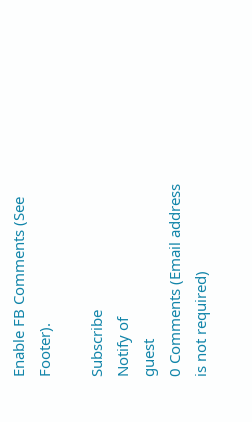Enable FB Comments (See Footer).

Subscribe
Notify of
guest
0 Comments (Email address is not required)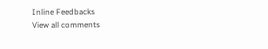Inline Feedbacks
View all comments